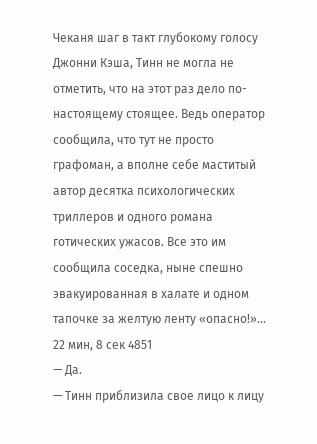Чеканя шаг в такт глубокому голосу Джонни Кэша, Тинн не могла не отметить, что на этот раз дело по-настоящему стоящее. Ведь оператор сообщила, что тут не просто графоман, а вполне себе маститый автор десятка психологических триллеров и одного романа готических ужасов. Все это им сообщила соседка, ныне спешно эвакуированная в халате и одном тапочке за желтую ленту «опасно!»…
22 мин, 8 сек 4851
— Да.
— Тинн приблизила свое лицо к лицу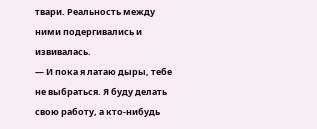твари. Реальность между ними подергивались и извивалась.
— И пока я латаю дыры, тебе не выбраться. Я буду делать свою работу, а кто-нибудь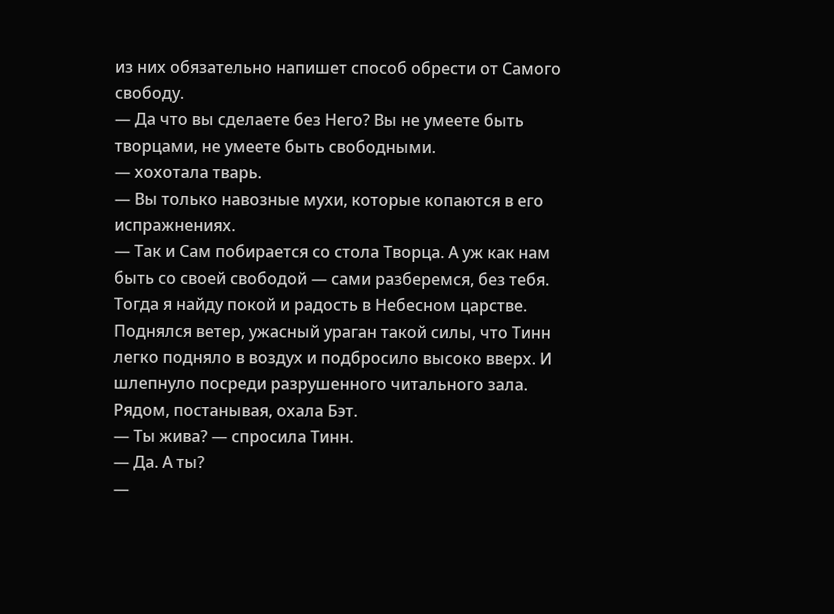из них обязательно напишет способ обрести от Самого свободу.
— Да что вы сделаете без Него? Вы не умеете быть творцами, не умеете быть свободными.
— хохотала тварь.
— Вы только навозные мухи, которые копаются в его испражнениях.
— Так и Сам побирается со стола Творца. А уж как нам быть со своей свободой — сами разберемся, без тебя. Тогда я найду покой и радость в Небесном царстве.
Поднялся ветер, ужасный ураган такой силы, что Тинн легко подняло в воздух и подбросило высоко вверх. И шлепнуло посреди разрушенного читального зала. Рядом, постанывая, охала Бэт.
— Ты жива? — спросила Тинн.
— Да. А ты?
—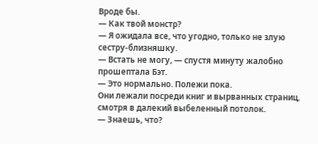Вроде бы.
— Как твой монстр?
— Я ожидала все, что угодно, только не злую сестру-близняшку.
— Встать не могу, — спустя минуту жалобно прошептала Бэт.
— Это нормально. Полежи пока.
Они лежали посреди книг и вырванных страниц, смотря в далекий выбеленный потолок.
— Знаешь, что?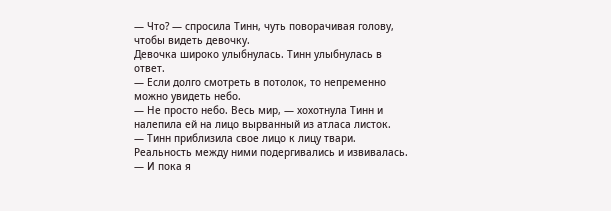— Что? — спросила Тинн, чуть поворачивая голову, чтобы видеть девочку.
Девочка широко улыбнулась. Тинн улыбнулась в ответ.
— Если долго смотреть в потолок, то непременно можно увидеть небо.
— Не просто небо. Весь мир, — хохотнула Тинн и налепила ей на лицо вырванный из атласа листок.
— Тинн приблизила свое лицо к лицу твари. Реальность между ними подергивались и извивалась.
— И пока я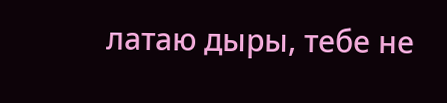латаю дыры, тебе не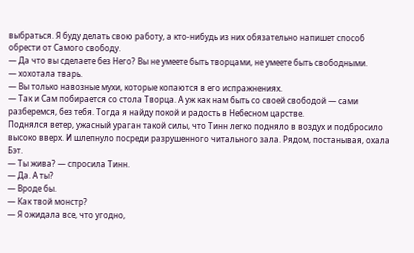выбраться. Я буду делать свою работу, а кто-нибудь из них обязательно напишет способ обрести от Самого свободу.
— Да что вы сделаете без Него? Вы не умеете быть творцами, не умеете быть свободными.
— хохотала тварь.
— Вы только навозные мухи, которые копаются в его испражнениях.
— Так и Сам побирается со стола Творца. А уж как нам быть со своей свободой — сами разберемся, без тебя. Тогда я найду покой и радость в Небесном царстве.
Поднялся ветер, ужасный ураган такой силы, что Тинн легко подняло в воздух и подбросило высоко вверх. И шлепнуло посреди разрушенного читального зала. Рядом, постанывая, охала Бэт.
— Ты жива? — спросила Тинн.
— Да. А ты?
— Вроде бы.
— Как твой монстр?
— Я ожидала все, что угодно,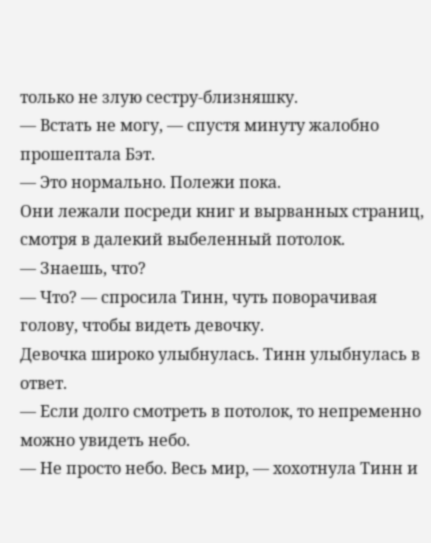только не злую сестру-близняшку.
— Встать не могу, — спустя минуту жалобно прошептала Бэт.
— Это нормально. Полежи пока.
Они лежали посреди книг и вырванных страниц, смотря в далекий выбеленный потолок.
— Знаешь, что?
— Что? — спросила Тинн, чуть поворачивая голову, чтобы видеть девочку.
Девочка широко улыбнулась. Тинн улыбнулась в ответ.
— Если долго смотреть в потолок, то непременно можно увидеть небо.
— Не просто небо. Весь мир, — хохотнула Тинн и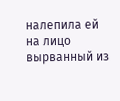налепила ей на лицо вырванный из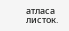атласа листок.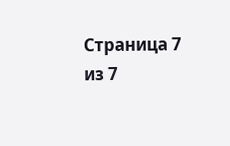Страница 7 из 7